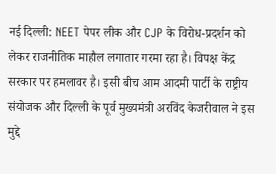नई दिल्ली: NEET पेपर लीक और CJP के विरोध-प्रदर्शन को लेकर राजनीतिक माहौल लगातार गरमा रहा है। विपक्ष केंद्र सरकार पर हमलावर है। इसी बीच आम आदमी पार्टी के राष्ट्रीय संयोजक और दिल्ली के पूर्व मुख्यमंत्री अरविंद केजरीवाल ने इस मुद्दे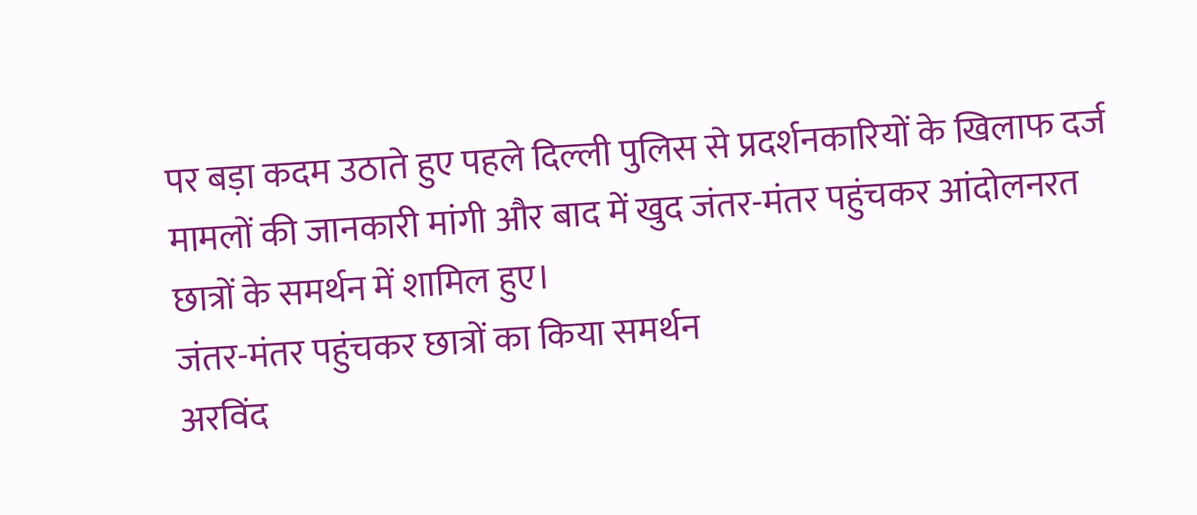पर बड़ा कदम उठाते हुए पहले दिल्ली पुलिस से प्रदर्शनकारियों के खिलाफ दर्ज मामलों की जानकारी मांगी और बाद में खुद जंतर-मंतर पहुंचकर आंदोलनरत छात्रों के समर्थन में शामिल हुए।
जंतर-मंतर पहुंचकर छात्रों का किया समर्थन
अरविंद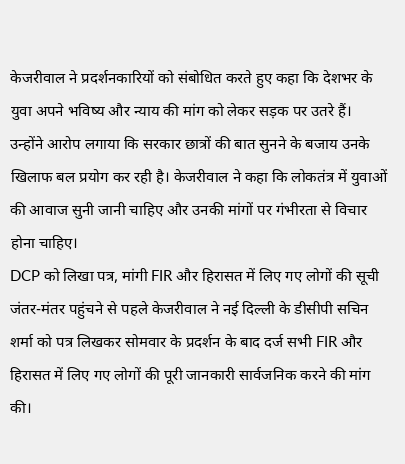केजरीवाल ने प्रदर्शनकारियों को संबोधित करते हुए कहा कि देशभर के युवा अपने भविष्य और न्याय की मांग को लेकर सड़क पर उतरे हैं। उन्होंने आरोप लगाया कि सरकार छात्रों की बात सुनने के बजाय उनके खिलाफ बल प्रयोग कर रही है। केजरीवाल ने कहा कि लोकतंत्र में युवाओं की आवाज सुनी जानी चाहिए और उनकी मांगों पर गंभीरता से विचार होना चाहिए।
DCP को लिखा पत्र, मांगी FIR और हिरासत में लिए गए लोगों की सूची
जंतर-मंतर पहुंचने से पहले केजरीवाल ने नई दिल्ली के डीसीपी सचिन शर्मा को पत्र लिखकर सोमवार के प्रदर्शन के बाद दर्ज सभी FIR और हिरासत में लिए गए लोगों की पूरी जानकारी सार्वजनिक करने की मांग की।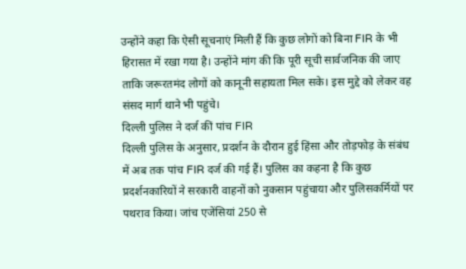उन्होंने कहा कि ऐसी सूचनाएं मिली हैं कि कुछ लोगों को बिना FIR के भी हिरासत में रखा गया है। उन्होंने मांग की कि पूरी सूची सार्वजनिक की जाए ताकि जरूरतमंद लोगों को कानूनी सहायता मिल सके। इस मुद्दे को लेकर वह संसद मार्ग थाने भी पहुंचे।
दिल्ली पुलिस ने दर्ज कीं पांच FIR
दिल्ली पुलिस के अनुसार, प्रदर्शन के दौरान हुई हिंसा और तोड़फोड़ के संबंध में अब तक पांच FIR दर्ज की गई हैं। पुलिस का कहना है कि कुछ प्रदर्शनकारियों ने सरकारी वाहनों को नुकसान पहुंचाया और पुलिसकर्मियों पर पथराव किया। जांच एजेंसियां 250 से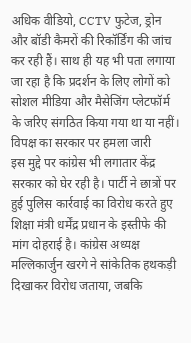अधिक वीडियो, CCTV फुटेज, ड्रोन और बॉडी कैमरों की रिकॉर्डिंग की जांच कर रही हैं। साथ ही यह भी पता लगाया जा रहा है कि प्रदर्शन के लिए लोगों को सोशल मीडिया और मैसेजिंग प्लेटफॉर्म के जरिए संगठित किया गया था या नहीं।
विपक्ष का सरकार पर हमला जारी
इस मुद्दे पर कांग्रेस भी लगातार केंद्र सरकार को घेर रही है। पार्टी ने छात्रों पर हुई पुलिस कार्रवाई का विरोध करते हुए शिक्षा मंत्री धर्मेंद्र प्रधान के इस्तीफे की मांग दोहराई है। कांग्रेस अध्यक्ष मल्लिकार्जुन खरगे ने सांकेतिक हथकड़ी दिखाकर विरोध जताया, जबकि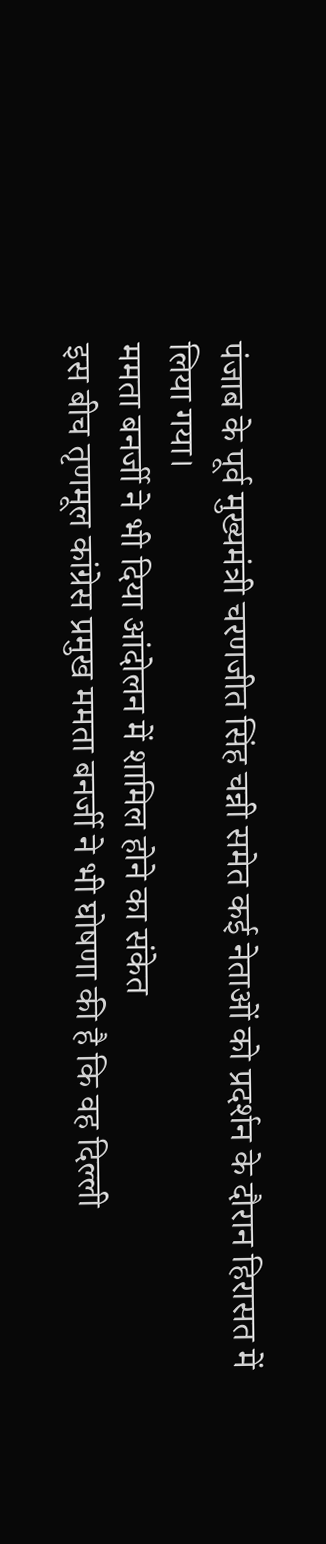पंजाब के पूर्व मुख्यमंत्री चरणजीत सिंह चन्नी समेत कई नेताओं को प्रदर्शन के दौरान हिरासत में लिया गया।
ममता बनर्जी ने भी दिया आंदोलन में शामिल होने का संकेत
इस बीच तृणमूल कांग्रेस प्रमुख ममता बनर्जी ने भी घोषणा की है कि वह दिल्ली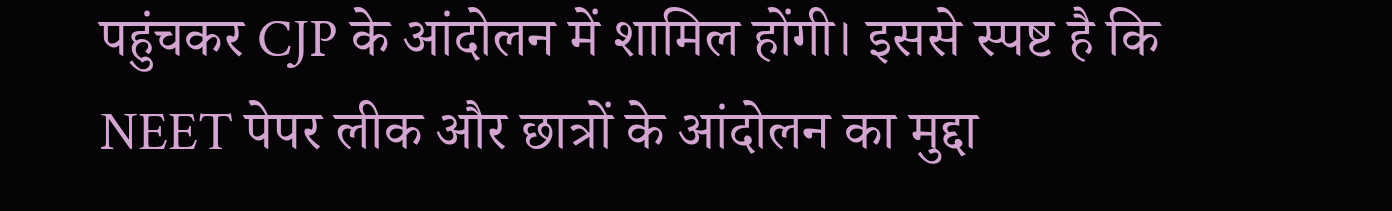पहुंचकर CJP के आंदोलन में शामिल होंगी। इससे स्पष्ट है कि NEET पेपर लीक और छात्रों के आंदोलन का मुद्दा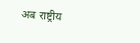अब राष्ट्रीय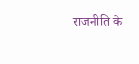राजनीति के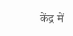केंद्र में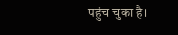पहुंच चुका है।